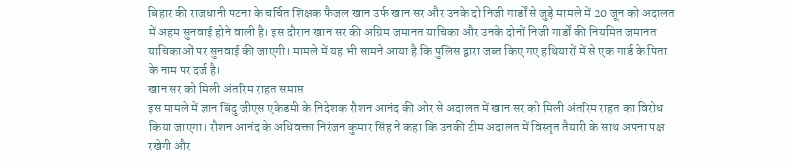बिहार की राजधानी पटना के चर्चित शिक्षक फैजल खान उर्फ खान सर और उनके दो निजी गार्डों से जुड़े मामले में 20 जून को अदालत में अहम सुनवाई होने वाली है। इस दौरान खान सर की अग्रिम जमानत याचिका और उनके दोनों निजी गार्डों की नियमित जमानत याचिकाओं पर सुनवाई की जाएगी। मामले में यह भी सामने आया है कि पुलिस द्वारा जब्त किए गए हथियारों में से एक गार्ड के पिता के नाम पर दर्ज है।
खान सर को मिली अंतरिम राहत समाप्त
इस मामले में ज्ञान बिंदु जीएस एकेडमी के निदेशक रौशन आनंद की ओर से अदालत में खान सर को मिली अंतरिम राहत का विरोध किया जाएगा। रौशन आनंद के अधिवक्ता निरंजन कुमार सिंह ने कहा कि उनकी टीम अदालत में विस्तृत तैयारी के साथ अपना पक्ष रखेगी और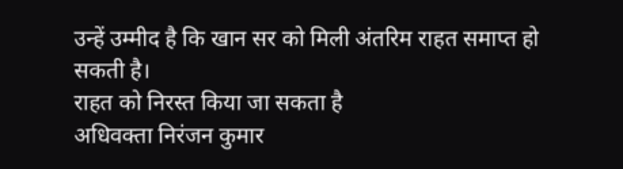उन्हें उम्मीद है कि खान सर को मिली अंतरिम राहत समाप्त हो सकती है।
राहत को निरस्त किया जा सकता है
अधिवक्ता निरंजन कुमार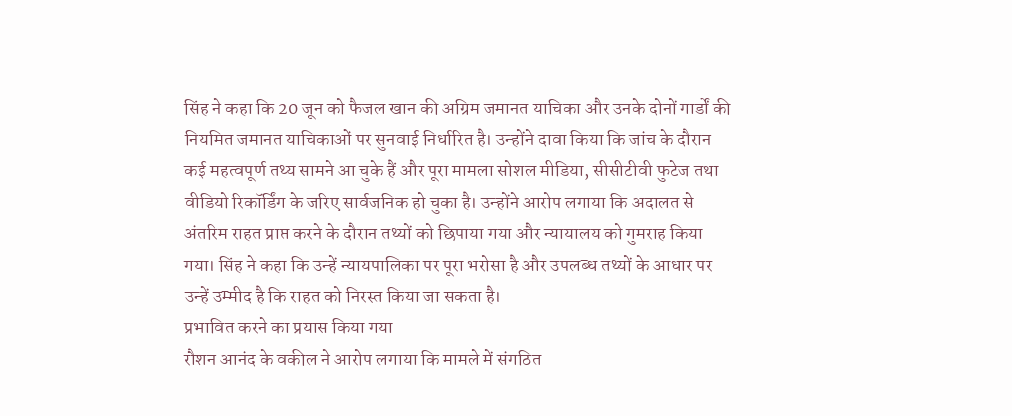सिंह ने कहा कि 20 जून को फैजल खान की अग्रिम जमानत याचिका और उनके दोनों गार्डों की नियमित जमानत याचिकाओं पर सुनवाई निर्धारित है। उन्होंने दावा किया कि जांच के दौरान कई महत्वपूर्ण तथ्य सामने आ चुके हैं और पूरा मामला सोशल मीडिया, सीसीटीवी फुटेज तथा वीडियो रिकॉर्डिंग के जरिए सार्वजनिक हो चुका है। उन्होंने आरोप लगाया कि अदालत से अंतरिम राहत प्राप्त करने के दौरान तथ्यों को छिपाया गया और न्यायालय को गुमराह किया गया। सिंह ने कहा कि उन्हें न्यायपालिका पर पूरा भरोसा है और उपलब्ध तथ्यों के आधार पर उन्हें उम्मीद है कि राहत को निरस्त किया जा सकता है।
प्रभावित करने का प्रयास किया गया
रौशन आनंद के वकील ने आरोप लगाया कि मामले में संगठित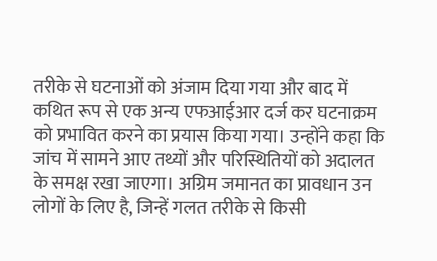तरीके से घटनाओं को अंजाम दिया गया और बाद में कथित रूप से एक अन्य एफआईआर दर्ज कर घटनाक्रम को प्रभावित करने का प्रयास किया गया। उन्होंने कहा कि जांच में सामने आए तथ्यों और परिस्थितियों को अदालत के समक्ष रखा जाएगा। अग्रिम जमानत का प्रावधान उन लोगों के लिए है, जिन्हें गलत तरीके से किसी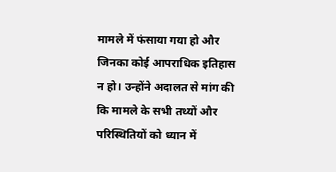मामले में फंसाया गया हो और जिनका कोई आपराधिक इतिहास न हो। उन्होंने अदालत से मांग की कि मामले के सभी तथ्यों और परिस्थितियों को ध्यान में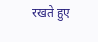रखते हुए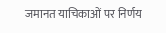जमानत याचिकाओं पर निर्णय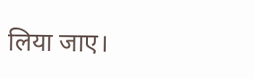लिया जाए।